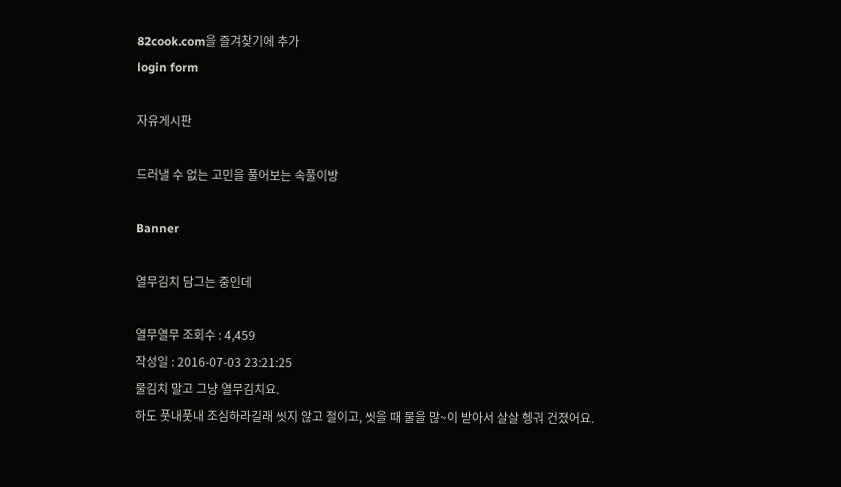82cook.com을 즐겨찾기에 추가
login form

자유게시판

드러낼 수 없는 고민을 풀어보는 속풀이방

Banner

열무김치 담그는 중인데

열무열무 조회수 : 4,459
작성일 : 2016-07-03 23:21:25
물김치 말고 그냥 열무김치요.
하도 풋내풋내 조심하라길래 씻지 않고 절이고, 씻을 때 물을 많~이 받아서 살살 헹궈 건졌어요.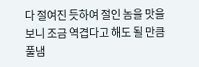다 절여진 듯하여 절인 놈을 맛을 보니 조금 역겹다고 해도 될 만큼 풀냄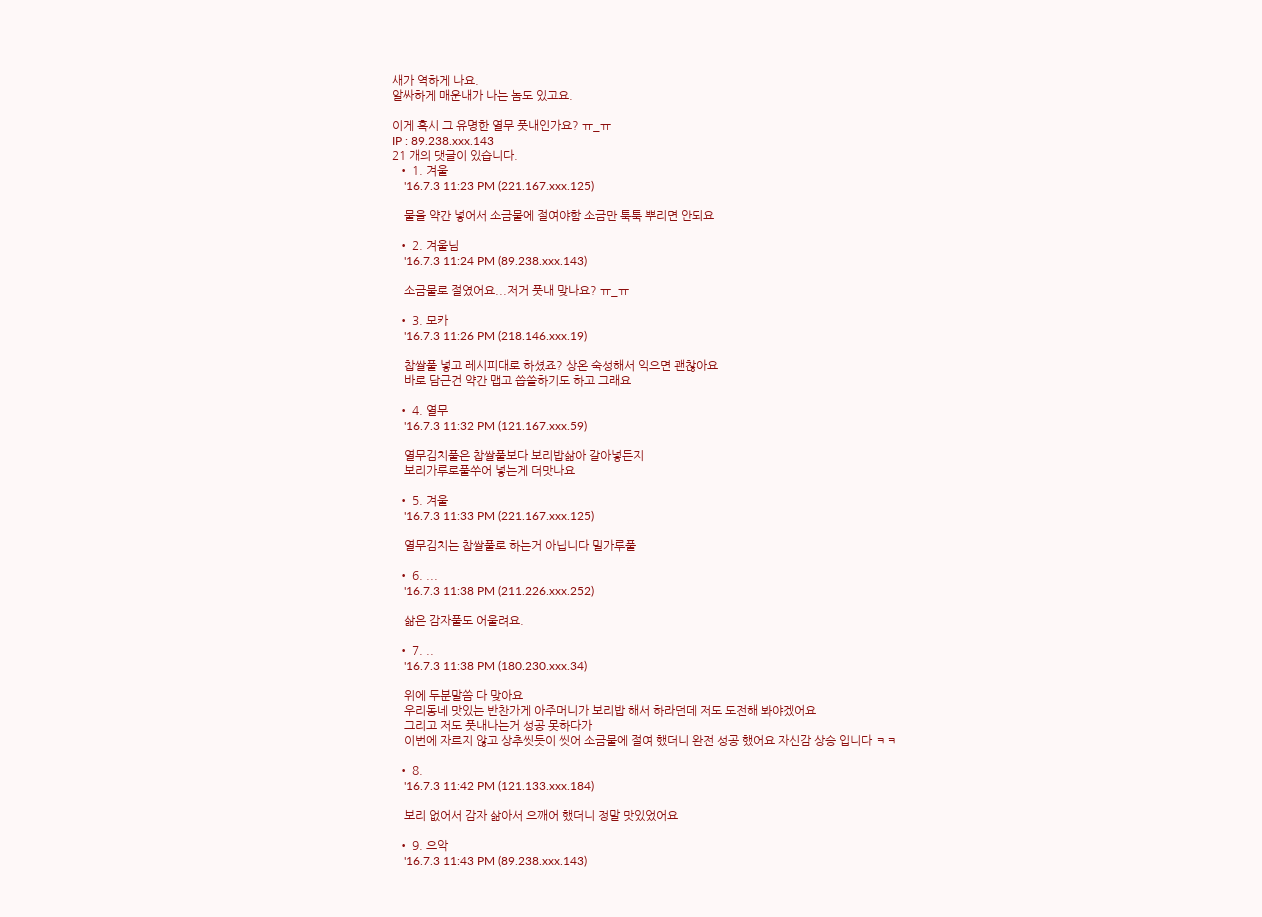새가 역하게 나요.
알싸하게 매운내가 나는 놈도 있고요.

이게 혹시 그 유명한 열무 풋내인가요? ㅠ_ㅠ
IP : 89.238.xxx.143
21 개의 댓글이 있습니다.
  • 1. 겨울
    '16.7.3 11:23 PM (221.167.xxx.125)

    물을 약간 넣어서 소금물에 절여야함 소금만 툭툭 뿌리면 안되요

  • 2. 겨울님
    '16.7.3 11:24 PM (89.238.xxx.143)

    소금물로 절였어요...저거 풋내 맞나요? ㅠ_ㅠ

  • 3. 모카
    '16.7.3 11:26 PM (218.146.xxx.19)

    찹쌀풀 넣고 레시피대로 하셨죠? 상온 숙성해서 익으면 괜찮아요
    바로 담근건 약간 맵고 씁쓸하기도 하고 그래요

  • 4. 열무
    '16.7.3 11:32 PM (121.167.xxx.59)

    열무김치풀은 찹쌀풀보다 보리밥삶아 갈아넣든지
    보리가루로풀쑤어 넣는게 더맛나요

  • 5. 겨울
    '16.7.3 11:33 PM (221.167.xxx.125)

    열무김치는 찹쌀풀로 하는거 아닙니다 밀가루풀

  • 6. ...
    '16.7.3 11:38 PM (211.226.xxx.252)

    삶은 감자풀도 어울려요.

  • 7. ..
    '16.7.3 11:38 PM (180.230.xxx.34)

    위에 두분말씀 다 맞아요
    우리동네 맛있는 반찬가게 아주머니가 보리밥 해서 하라던데 저도 도전해 봐야겠어요
    그리고 저도 풋내나는거 성공 못하다가
    이번에 자르지 않고 상추씻듯이 씻어 소금물에 절여 했더니 완전 성공 했어요 자신감 상승 입니다 ㅋㅋ

  • 8.
    '16.7.3 11:42 PM (121.133.xxx.184)

    보리 없어서 감자 삶아서 으깨어 했더니 정말 맛있었어요

  • 9. 으악
    '16.7.3 11:43 PM (89.238.xxx.143)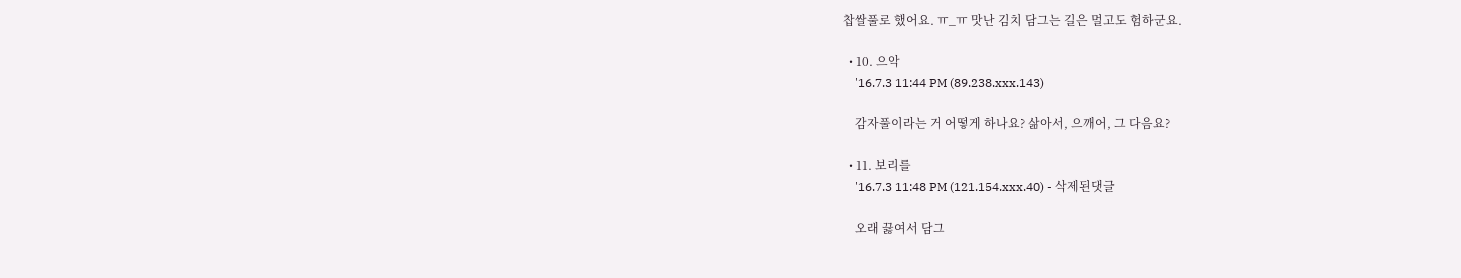찹쌀풀로 했어요. ㅠ_ㅠ 맛난 김치 담그는 길은 멀고도 험하군요.

  • 10. 으악
    '16.7.3 11:44 PM (89.238.xxx.143)

    감자풀이라는 거 어떻게 하나요? 삶아서, 으깨어, 그 다음요?

  • 11. 보리를
    '16.7.3 11:48 PM (121.154.xxx.40) - 삭제된댓글

    오래 끓여서 담그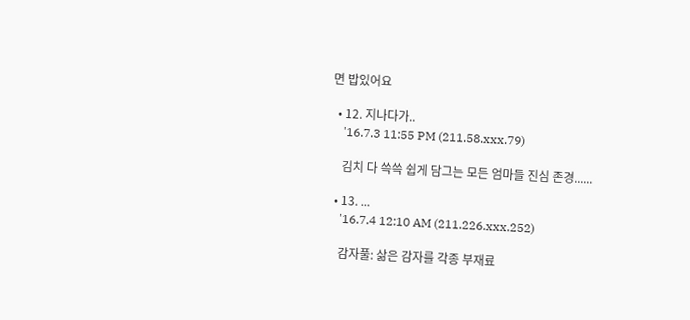면 밥있어요

  • 12. 지나다가..
    '16.7.3 11:55 PM (211.58.xxx.79)

    김치 다 쓱쓱 쉽게 담그는 모든 엄마들 진심 존경......

  • 13. ...
    '16.7.4 12:10 AM (211.226.xxx.252)

    감자풀: 삶은 감자를 각종 부재료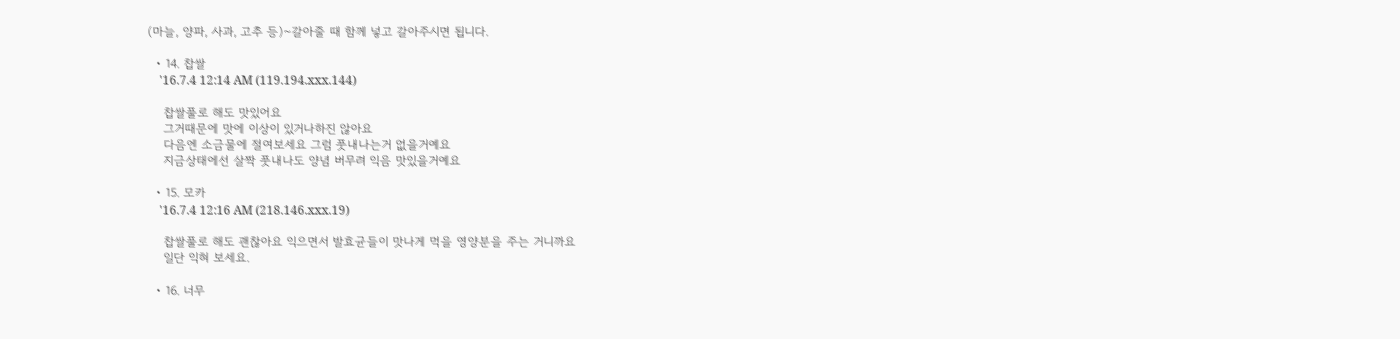(마늘, 양파, 사과, 고추 등)~갈아줄 때 함께 넣고 갈아주시면 됩니다.

  • 14. 찹쌀
    '16.7.4 12:14 AM (119.194.xxx.144)

    찹쌀풀로 해도 맛있어요
    그거때문에 맛에 이상이 있거나하진 않아요
    다음엔 소금물에 절여보세요 그럼 풋내나는거 없을거예요
    지금상태에선 살짝 풋내나도 양념 버무려 익음 맛있을거예요

  • 15. 모카
    '16.7.4 12:16 AM (218.146.xxx.19)

    찹쌀풀로 해도 괜찮아요 익으면서 발효균들이 맛나게 먹을 영양분을 주는 거니까요
    일단 익혀 보세요.

  • 16. 너무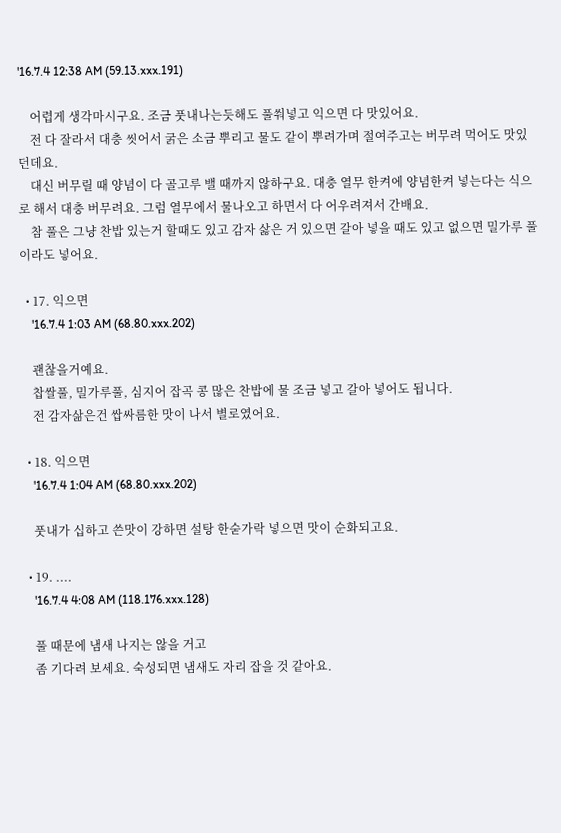'16.7.4 12:38 AM (59.13.xxx.191)

    어렵게 생각마시구요. 조금 풋내나는듯해도 풀쒀넣고 익으면 다 맛있어요.
    전 다 잘라서 대충 씻어서 굵은 소금 뿌리고 물도 같이 뿌려가며 절여주고는 버무려 먹어도 맛있던데요.
    대신 버무릴 때 양념이 다 골고루 밸 때까지 않하구요. 대충 열무 한켜에 양념한켜 넣는다는 식으로 해서 대충 버무려요. 그럼 열무에서 물나오고 하면서 다 어우려져서 간배요.
    참 풀은 그냥 찬밥 있는거 할때도 있고 감자 삻은 거 있으면 갈아 넣을 때도 있고 없으면 밀가루 풀이라도 넣어요.

  • 17. 익으면
    '16.7.4 1:03 AM (68.80.xxx.202)

    괜찮을거예요.
    찹쌀풀, 밀가루풀, 심지어 잡곡 콩 많은 찬밥에 물 조금 넣고 갈아 넣어도 됩니다.
    전 감자삶은건 쌉싸름한 맛이 나서 별로였어요.

  • 18. 익으면
    '16.7.4 1:04 AM (68.80.xxx.202)

    풋내가 십하고 쓴맛이 강하면 설탕 한숟가락 넣으면 맛이 순화되고요.

  • 19. ....
    '16.7.4 4:08 AM (118.176.xxx.128)

    풀 때문에 냄새 나지는 않을 거고
    좀 기다려 보세요. 숙성되면 냄새도 자리 잡을 것 같아요.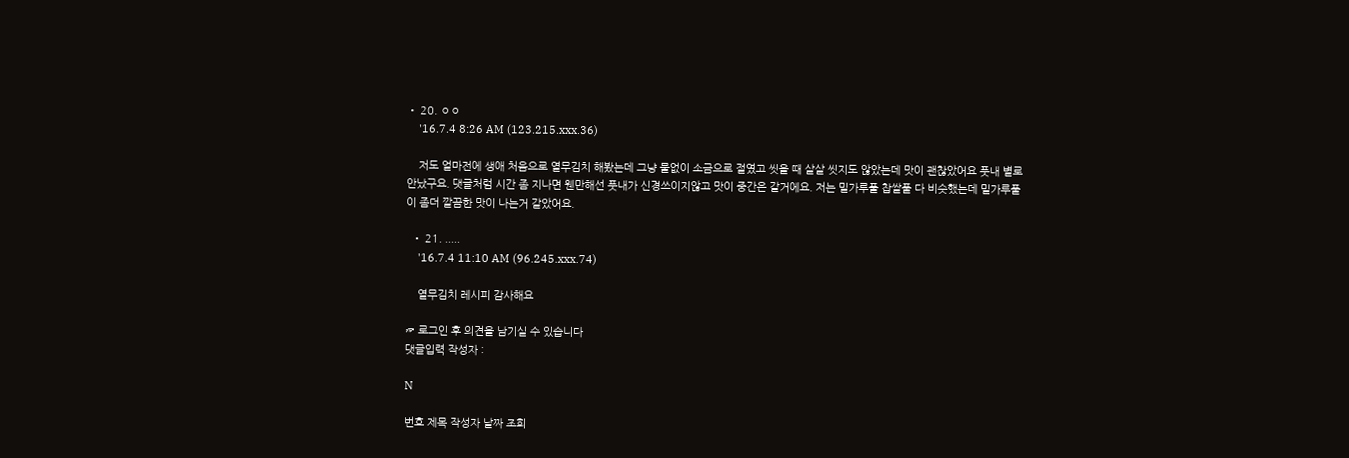• 20. ㅇㅇ
    '16.7.4 8:26 AM (123.215.xxx.36)

    저도 얼마전에 생애 처음으로 열무김치 해봤는데 그냥 물없이 소금으로 절였고 씻을 때 살살 씻지도 않았는데 맛이 괜찮았어요 풋내 별로 안났구요. 댓글처럼 시간 좀 지나면 웬만해선 풋내가 신경쓰이지않고 맛이 중간은 갈거에요. 저는 밀가루풀 찹쌀풀 다 비슷했는데 밀가루풀이 좀더 깔끔한 맛이 나는거 같았어요.

  • 21. .....
    '16.7.4 11:10 AM (96.245.xxx.74)

    열무김치 레시피 감사해요

☞ 로그인 후 의견을 남기실 수 있습니다
댓글입력 작성자 :

N

번호 제목 작성자 날짜 조회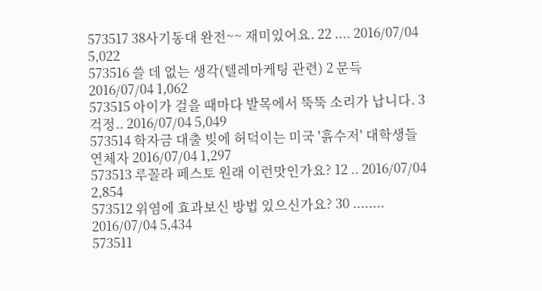573517 38사기동대 완전~~ 재미있어요. 22 .... 2016/07/04 5,022
573516 쓸 데 없는 생각(텔레마케팅 관련) 2 문득 2016/07/04 1,062
573515 아이가 걸을 때마다 발목에서 뚝뚝 소리가 납니다. 3 걱정.. 2016/07/04 5,049
573514 학자금 대출 빚에 허덕이는 미국 '흙수저' 대학생들 연체자 2016/07/04 1,297
573513 루꼴라 페스토 원래 이런맛인가요? 12 .. 2016/07/04 2,854
573512 위염에 효과보신 방법 있으신가요? 30 ........ 2016/07/04 5,434
573511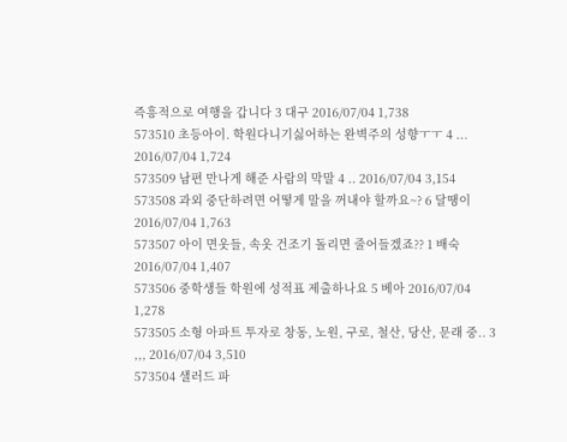즉흥적으로 여행을 갑니다 3 대구 2016/07/04 1,738
573510 초등아이. 학원다니기싫어하는 완벽주의 성향ㅜㅜ 4 ... 2016/07/04 1,724
573509 남편 만나게 해준 사람의 막말 4 .. 2016/07/04 3,154
573508 과외 중단하려면 어떻게 말을 꺼내야 할까요~? 6 달땡이 2016/07/04 1,763
573507 아이 면옷들, 속옷 건조기 돌리면 줄어들겠죠?? 1 배숙 2016/07/04 1,407
573506 중학생들 학원에 성적표 제출하나요 5 베아 2016/07/04 1,278
573505 소형 아파트 투자로 창동, 노원, 구로, 철산, 당산, 문래 중.. 3 ,,, 2016/07/04 3,510
573504 샐러드 파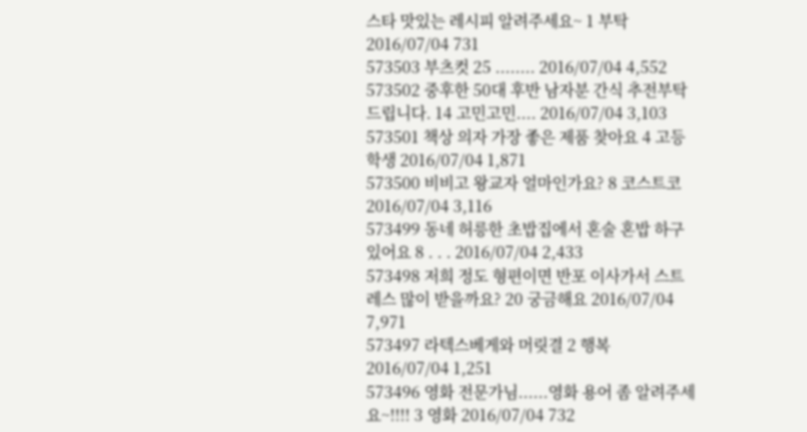스타 맛있는 레시피 알려주세요~ 1 부탁 2016/07/04 731
573503 부츠컷 25 ........ 2016/07/04 4,552
573502 중후한 50대 후반 남자분 간식 추전부탁드립니다. 14 고민고민.... 2016/07/04 3,103
573501 책상 의자 가장 좋은 제품 찾아요 4 고등학생 2016/07/04 1,871
573500 비비고 왕교자 얼마인가요? 8 코스트코 2016/07/04 3,116
573499 동네 허릉한 초밥집에서 혼술 혼밥 하구 있어요 8 . . . 2016/07/04 2,433
573498 저희 정도 형편이면 반포 이사가서 스트레스 많이 받을까요? 20 궁금해요 2016/07/04 7,971
573497 라텍스베게와 머릿결 2 행복 2016/07/04 1,251
573496 영화 전문가님......영화 용어 좀 알려주세요~!!!! 3 영화 2016/07/04 732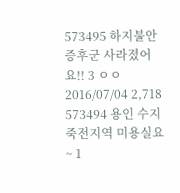573495 하지불안증후군 사라졌어요!! 3 ㅇㅇ 2016/07/04 2,718
573494 용인 수지 죽전지역 미용실요~ 1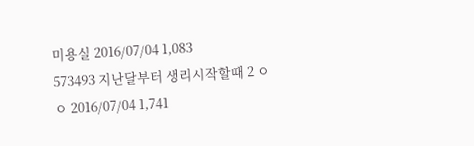미용실 2016/07/04 1,083
573493 지난달부터 생리시작할때 2 ㅇㅇ 2016/07/04 1,741